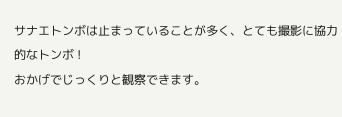サナエトンボは止まっていることが多く、とても撮影に協力的なトンボ !
おかげでじっくりと観察できます。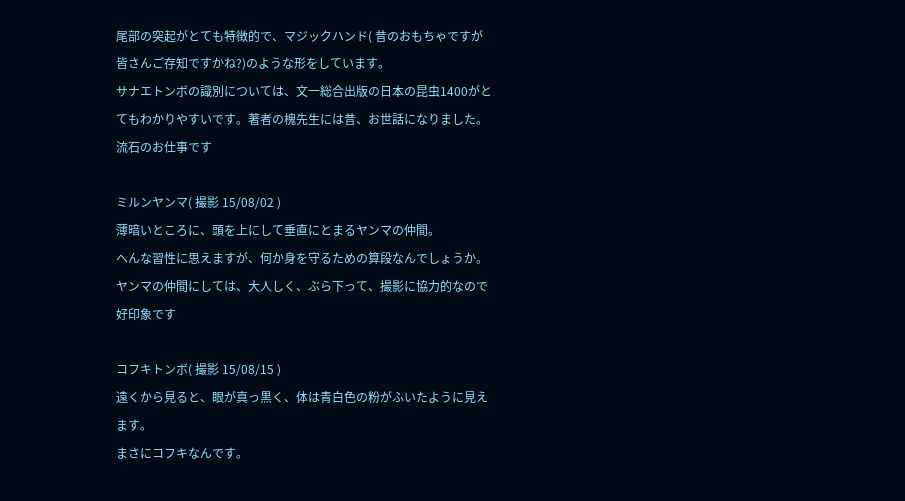尾部の突起がとても特徴的で、マジックハンド( 昔のおもちゃですが皆さんご存知ですかね?)のような形をしています。
サナエトンボの識別については、文一総合出版の日本の昆虫1400がとてもわかりやすいです。著者の槐先生には昔、お世話になりました。流石のお仕事です

ミルンヤンマ( 撮影 15/08/02 )
薄暗いところに、頭を上にして垂直にとまるヤンマの仲間。
へんな習性に思えますが、何か身を守るための算段なんでしょうか。
ヤンマの仲間にしては、大人しく、ぶら下って、撮影に協力的なので好印象です

コフキトンボ( 撮影 15/08/15 )
遠くから見ると、眼が真っ黒く、体は青白色の粉がふいたように見えます。
まさにコフキなんです。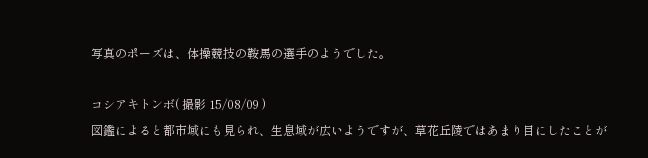写真のポーズは、体操競技の鞍馬の選手のようでした。

コシアキトンボ( 撮影 15/08/09 )
図鑑によると都市域にも見られ、生息域が広いようですが、草花丘陵ではあまり目にしたことが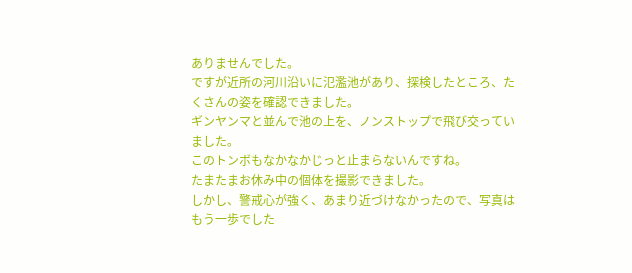ありませんでした。
ですが近所の河川沿いに氾濫池があり、探検したところ、たくさんの姿を確認できました。
ギンヤンマと並んで池の上を、ノンストップで飛び交っていました。
このトンボもなかなかじっと止まらないんですね。
たまたまお休み中の個体を撮影できました。
しかし、警戒心が強く、あまり近づけなかったので、写真はもう一歩でした